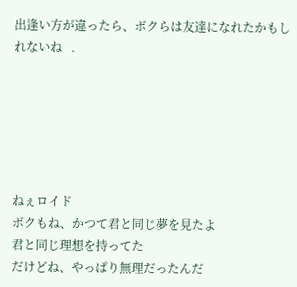出逢い方が違ったら、ボクらは友達になれたかもしれないね   .






ねぇロイド
ボクもね、かつて君と同じ夢を見たよ
君と同じ理想を持ってた
だけどね、やっぱり無理だったんだ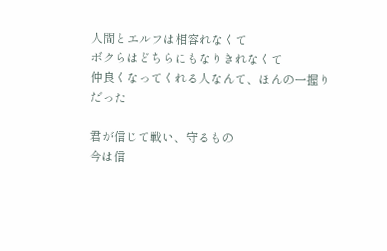人間とエルフは相容れなくて
ボクらはどちらにもなりきれなくて
仲良くなってくれる人なんて、ほんの一握りだった

君が信じて戦い、守るもの
今は信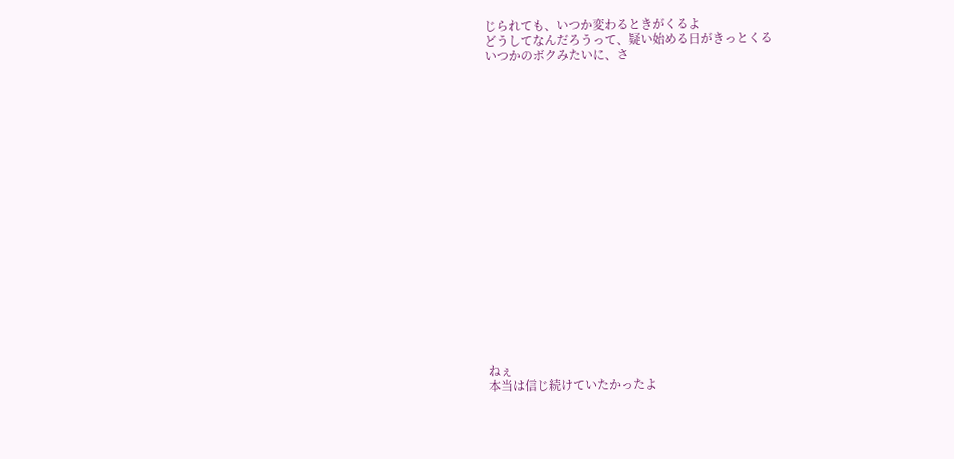じられても、いつか変わるときがくるよ
どうしてなんだろうって、疑い始める日がきっとくる
いつかのボクみたいに、さ




















ねぇ
本当は信じ続けていたかったよ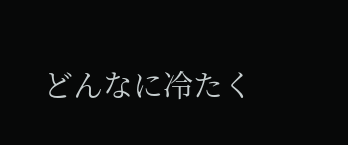どんなに冷たく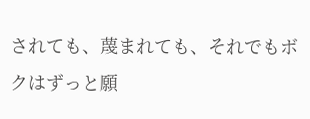されても、蔑まれても、それでもボクはずっと願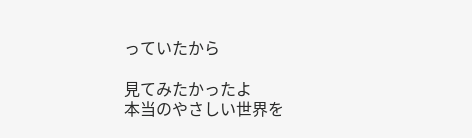っていたから

見てみたかったよ
本当のやさしい世界を